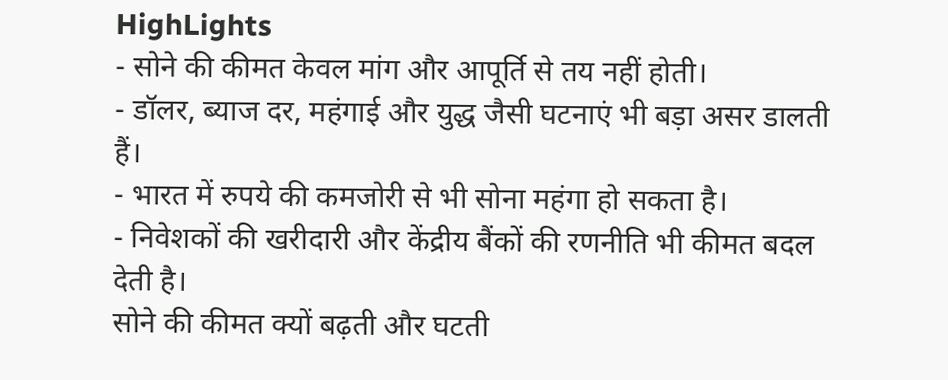HighLights
- सोने की कीमत केवल मांग और आपूर्ति से तय नहीं होती।
- डॉलर, ब्याज दर, महंगाई और युद्ध जैसी घटनाएं भी बड़ा असर डालती हैं।
- भारत में रुपये की कमजोरी से भी सोना महंगा हो सकता है।
- निवेशकों की खरीदारी और केंद्रीय बैंकों की रणनीति भी कीमत बदल देती है।
सोने की कीमत क्यों बढ़ती और घटती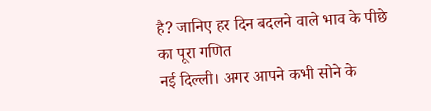है? जानिए हर दिन बदलने वाले भाव के पीछे का पूरा गणित
नई दिल्ली। अगर आपने कभी सोने के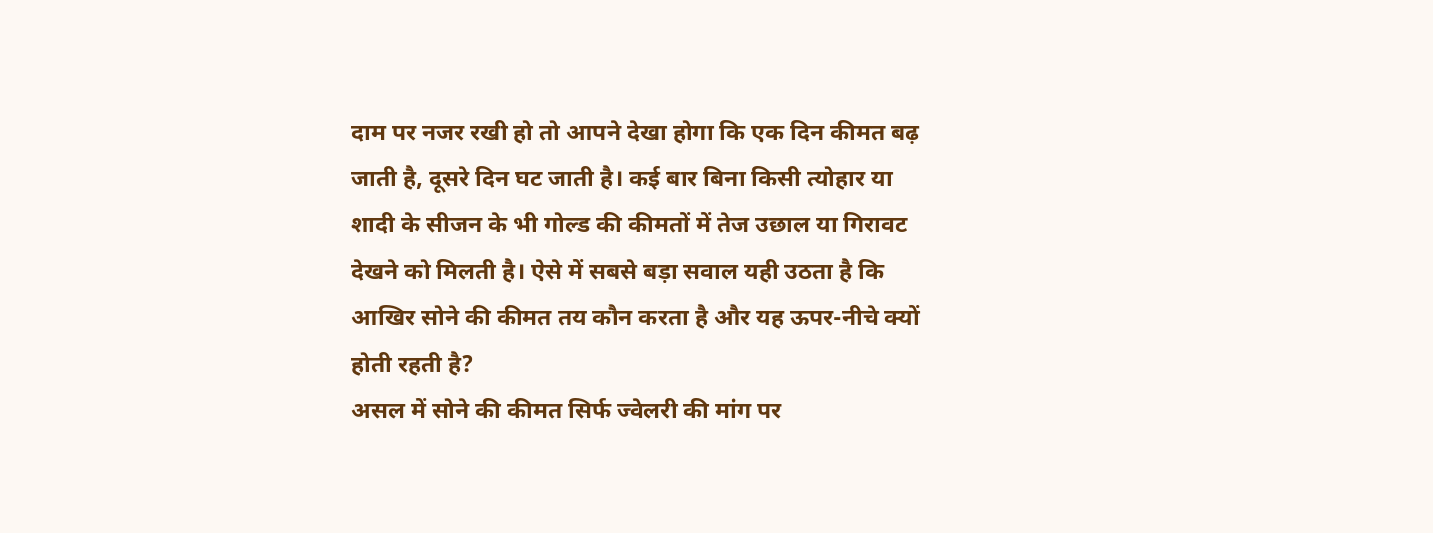दाम पर नजर रखी हो तो आपने देखा होगा कि एक दिन कीमत बढ़ जाती है, दूसरे दिन घट जाती है। कई बार बिना किसी त्योहार या शादी के सीजन के भी गोल्ड की कीमतों में तेज उछाल या गिरावट देखने को मिलती है। ऐसे में सबसे बड़ा सवाल यही उठता है कि आखिर सोने की कीमत तय कौन करता है और यह ऊपर-नीचे क्यों होती रहती है?
असल में सोने की कीमत सिर्फ ज्वेलरी की मांग पर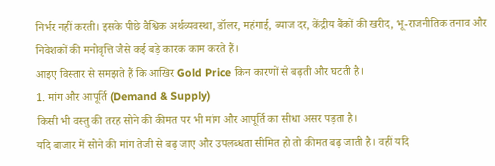निर्भर नहीं करती। इसके पीछे वैश्विक अर्थव्यवस्था, डॉलर, महंगाई, ब्याज दर, केंद्रीय बैंकों की खरीद, भू-राजनीतिक तनाव और निवेशकों की मनोवृत्ति जैसे कई बड़े कारक काम करते हैं।
आइए विस्तार से समझते हैं कि आखिर Gold Price किन कारणों से बढ़ती और घटती है।
1. मांग और आपूर्ति (Demand & Supply)
किसी भी वस्तु की तरह सोने की कीमत पर भी मांग और आपूर्ति का सीधा असर पड़ता है।
यदि बाजार में सोने की मांग तेजी से बढ़ जाए और उपलब्धता सीमित हो तो कीमत बढ़ जाती है। वहीं यदि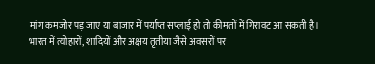मांग कमजोर पड़ जाए या बाजार में पर्याप्त सप्लाई हो तो कीमतों में गिरावट आ सकती है।
भारत में त्योहारों, शादियों और अक्षय तृतीया जैसे अवसरों पर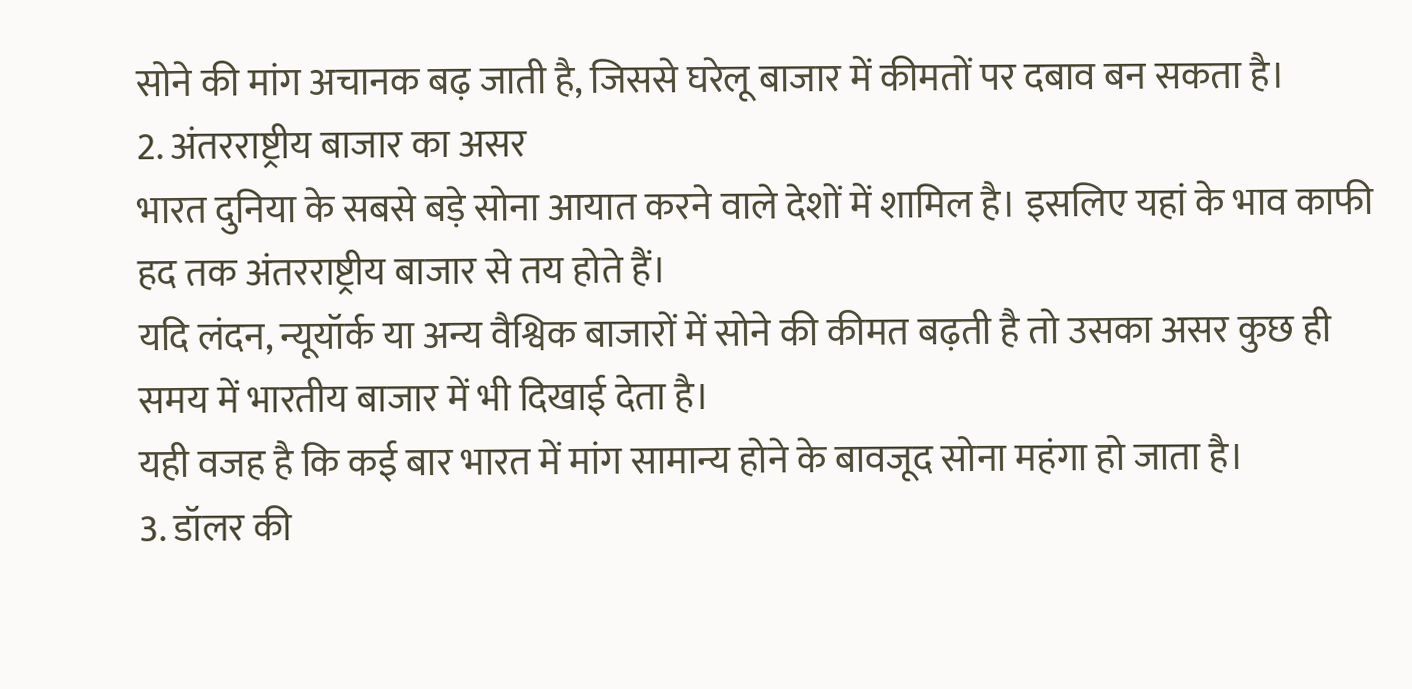सोने की मांग अचानक बढ़ जाती है, जिससे घरेलू बाजार में कीमतों पर दबाव बन सकता है।
2. अंतरराष्ट्रीय बाजार का असर
भारत दुनिया के सबसे बड़े सोना आयात करने वाले देशों में शामिल है। इसलिए यहां के भाव काफी हद तक अंतरराष्ट्रीय बाजार से तय होते हैं।
यदि लंदन, न्यूयॉर्क या अन्य वैश्विक बाजारों में सोने की कीमत बढ़ती है तो उसका असर कुछ ही समय में भारतीय बाजार में भी दिखाई देता है।
यही वजह है कि कई बार भारत में मांग सामान्य होने के बावजूद सोना महंगा हो जाता है।
3. डॉलर की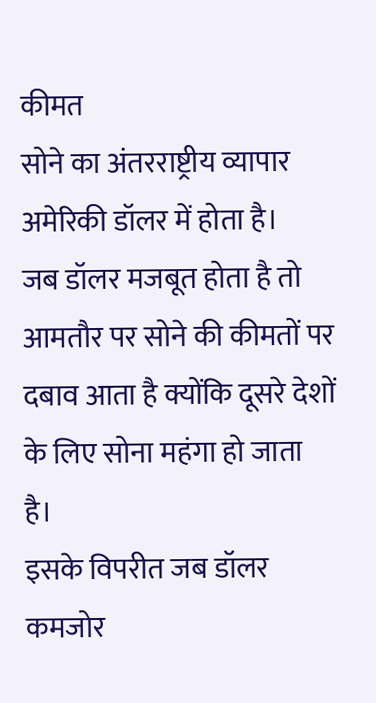कीमत
सोने का अंतरराष्ट्रीय व्यापार अमेरिकी डॉलर में होता है।
जब डॉलर मजबूत होता है तो आमतौर पर सोने की कीमतों पर दबाव आता है क्योंकि दूसरे देशों के लिए सोना महंगा हो जाता है।
इसके विपरीत जब डॉलर कमजोर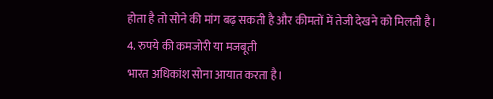होता है तो सोने की मांग बढ़ सकती है और कीमतों में तेजी देखने को मिलती है।
4. रुपये की कमजोरी या मजबूती
भारत अधिकांश सोना आयात करता है।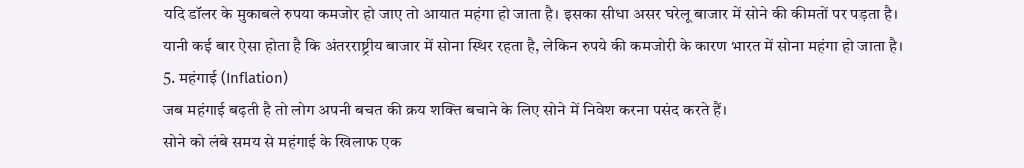यदि डॉलर के मुकाबले रुपया कमजोर हो जाए तो आयात महंगा हो जाता है। इसका सीधा असर घरेलू बाजार में सोने की कीमतों पर पड़ता है।
यानी कई बार ऐसा होता है कि अंतरराष्ट्रीय बाजार में सोना स्थिर रहता है, लेकिन रुपये की कमजोरी के कारण भारत में सोना महंगा हो जाता है।
5. महंगाई (Inflation)
जब महंगाई बढ़ती है तो लोग अपनी बचत की क्रय शक्ति बचाने के लिए सोने में निवेश करना पसंद करते हैं।
सोने को लंबे समय से महंगाई के खिलाफ एक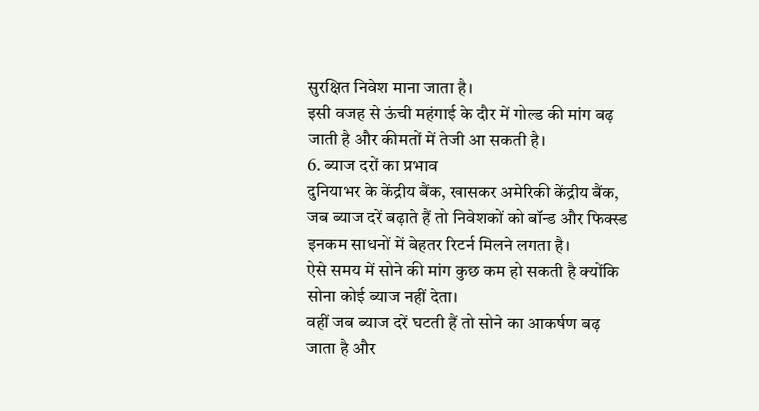सुरक्षित निवेश माना जाता है।
इसी वजह से ऊंची महंगाई के दौर में गोल्ड की मांग बढ़ जाती है और कीमतों में तेजी आ सकती है।
6. ब्याज दरों का प्रभाव
दुनियाभर के केंद्रीय बैंक, खासकर अमेरिकी केंद्रीय बैंक, जब ब्याज दरें बढ़ाते हैं तो निवेशकों को बॉन्ड और फिक्स्ड इनकम साधनों में बेहतर रिटर्न मिलने लगता है।
ऐसे समय में सोने की मांग कुछ कम हो सकती है क्योंकि सोना कोई ब्याज नहीं देता।
वहीं जब ब्याज दरें घटती हैं तो सोने का आकर्षण बढ़ जाता है और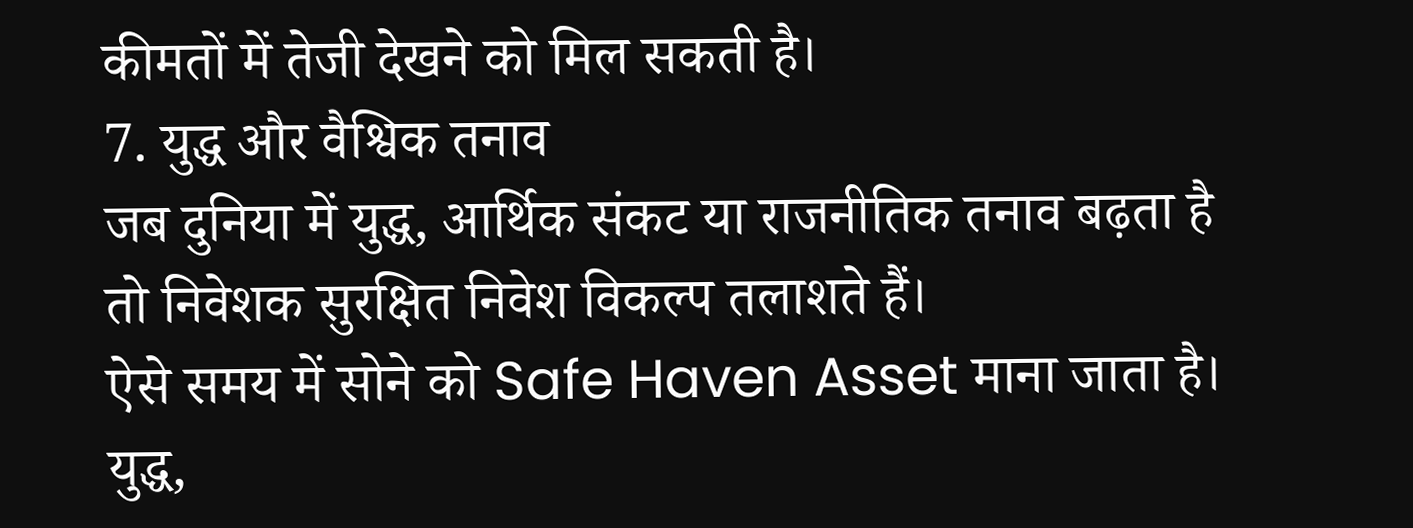कीमतों में तेजी देखने को मिल सकती है।
7. युद्ध और वैश्विक तनाव
जब दुनिया में युद्ध, आर्थिक संकट या राजनीतिक तनाव बढ़ता है तो निवेशक सुरक्षित निवेश विकल्प तलाशते हैं।
ऐसे समय में सोने को Safe Haven Asset माना जाता है।
युद्ध,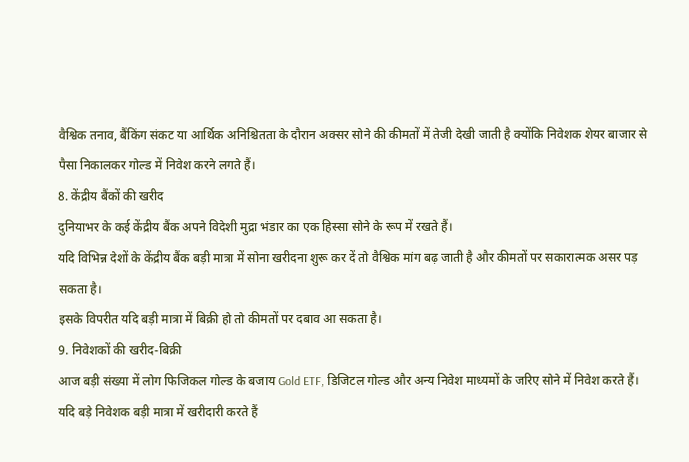वैश्विक तनाव, बैंकिंग संकट या आर्थिक अनिश्चितता के दौरान अक्सर सोने की कीमतों में तेजी देखी जाती है क्योंकि निवेशक शेयर बाजार से पैसा निकालकर गोल्ड में निवेश करने लगते हैं।
8. केंद्रीय बैंकों की खरीद
दुनियाभर के कई केंद्रीय बैंक अपने विदेशी मुद्रा भंडार का एक हिस्सा सोने के रूप में रखते हैं।
यदि विभिन्न देशों के केंद्रीय बैंक बड़ी मात्रा में सोना खरीदना शुरू कर दें तो वैश्विक मांग बढ़ जाती है और कीमतों पर सकारात्मक असर पड़ सकता है।
इसके विपरीत यदि बड़ी मात्रा में बिक्री हो तो कीमतों पर दबाव आ सकता है।
9. निवेशकों की खरीद-बिक्री
आज बड़ी संख्या में लोग फिजिकल गोल्ड के बजाय Gold ETF, डिजिटल गोल्ड और अन्य निवेश माध्यमों के जरिए सोने में निवेश करते हैं।
यदि बड़े निवेशक बड़ी मात्रा में खरीदारी करते हैं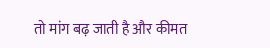तो मांग बढ़ जाती है और कीमत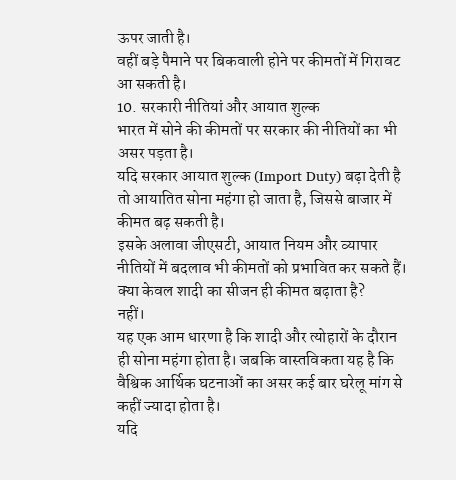ऊपर जाती है।
वहीं बड़े पैमाने पर बिकवाली होने पर कीमतों में गिरावट आ सकती है।
10. सरकारी नीतियां और आयात शुल्क
भारत में सोने की कीमतों पर सरकार की नीतियों का भी असर पड़ता है।
यदि सरकार आयात शुल्क (Import Duty) बढ़ा देती है तो आयातित सोना महंगा हो जाता है, जिससे बाजार में कीमत बढ़ सकती है।
इसके अलावा जीएसटी, आयात नियम और व्यापार नीतियों में बदलाव भी कीमतों को प्रभावित कर सकते हैं।
क्या केवल शादी का सीजन ही कीमत बढ़ाता है?
नहीं।
यह एक आम धारणा है कि शादी और त्योहारों के दौरान ही सोना महंगा होता है। जबकि वास्तविकता यह है कि वैश्विक आर्थिक घटनाओं का असर कई बार घरेलू मांग से कहीं ज्यादा होता है।
यदि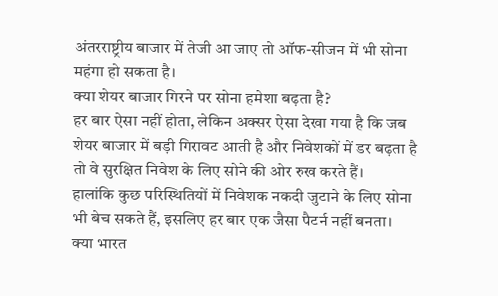अंतरराष्ट्रीय बाजार में तेजी आ जाए तो ऑफ-सीजन में भी सोना महंगा हो सकता है।
क्या शेयर बाजार गिरने पर सोना हमेशा बढ़ता है?
हर बार ऐसा नहीं होता, लेकिन अक्सर ऐसा देखा गया है कि जब शेयर बाजार में बड़ी गिरावट आती है और निवेशकों में डर बढ़ता है तो वे सुरक्षित निवेश के लिए सोने की ओर रुख करते हैं।
हालांकि कुछ परिस्थितियों में निवेशक नकदी जुटाने के लिए सोना भी बेच सकते हैं, इसलिए हर बार एक जैसा पैटर्न नहीं बनता।
क्या भारत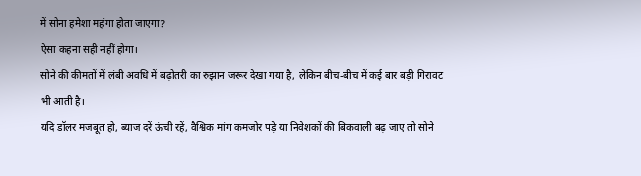में सोना हमेशा महंगा होता जाएगा?
ऐसा कहना सही नहीं होगा।
सोने की कीमतों में लंबी अवधि में बढ़ोतरी का रुझान जरूर देखा गया है, लेकिन बीच-बीच में कई बार बड़ी गिरावट भी आती है।
यदि डॉलर मजबूत हो, ब्याज दरें ऊंची रहें, वैश्विक मांग कमजोर पड़े या निवेशकों की बिकवाली बढ़ जाए तो सोने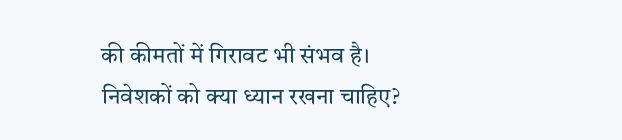की कीमतों में गिरावट भी संभव है।
निवेशकों को क्या ध्यान रखना चाहिए?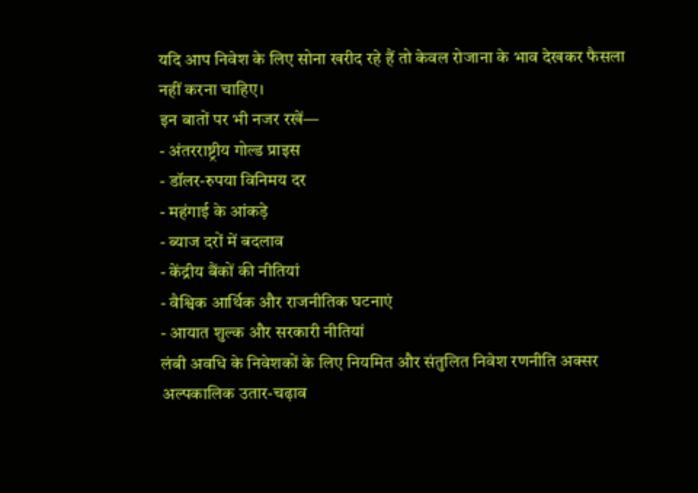यदि आप निवेश के लिए सोना खरीद रहे हैं तो केवल रोजाना के भाव देखकर फैसला नहीं करना चाहिए।
इन बातों पर भी नजर रखें—
- अंतरराष्ट्रीय गोल्ड प्राइस
- डॉलर-रुपया विनिमय दर
- महंगाई के आंकड़े
- ब्याज दरों में बदलाव
- केंद्रीय बैंकों की नीतियां
- वैश्विक आर्थिक और राजनीतिक घटनाएं
- आयात शुल्क और सरकारी नीतियां
लंबी अवधि के निवेशकों के लिए नियमित और संतुलित निवेश रणनीति अक्सर अल्पकालिक उतार-चढ़ाव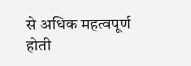से अधिक महत्वपूर्ण होती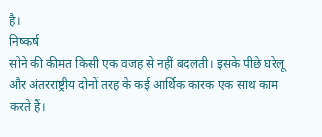है।
निष्कर्ष
सोने की कीमत किसी एक वजह से नहीं बदलती। इसके पीछे घरेलू और अंतरराष्ट्रीय दोनों तरह के कई आर्थिक कारक एक साथ काम करते हैं।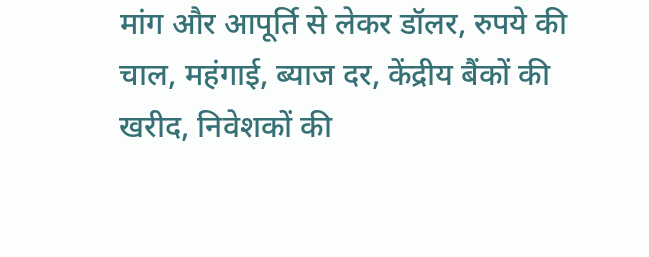मांग और आपूर्ति से लेकर डॉलर, रुपये की चाल, महंगाई, ब्याज दर, केंद्रीय बैंकों की खरीद, निवेशकों की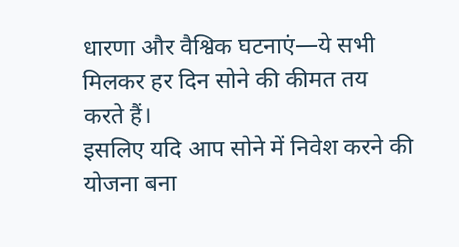धारणा और वैश्विक घटनाएं—ये सभी मिलकर हर दिन सोने की कीमत तय करते हैं।
इसलिए यदि आप सोने में निवेश करने की योजना बना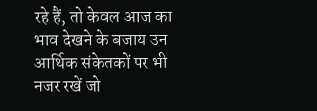रहे हैं, तो केवल आज का भाव देखने के बजाय उन आर्थिक संकेतकों पर भी नजर रखें जो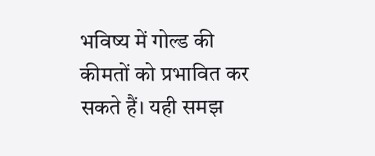भविष्य में गोल्ड की कीमतों को प्रभावित कर सकते हैं। यही समझ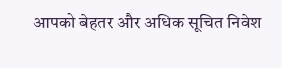आपको बेहतर और अधिक सूचित निवेश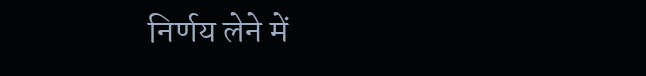निर्णय लेने में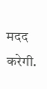मदद करेगी.